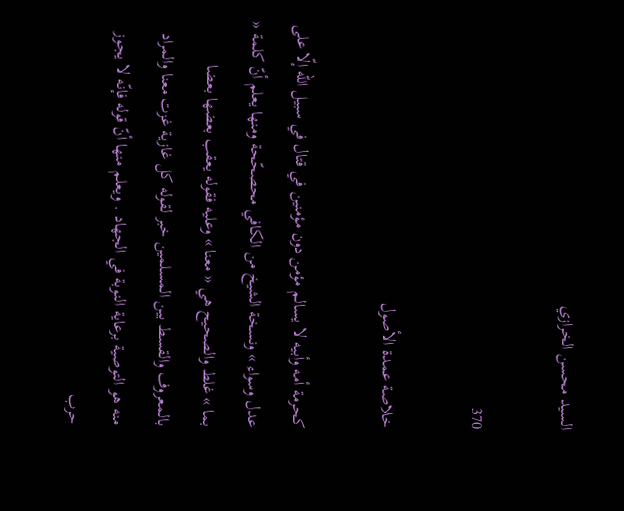السيد محسن الخرازي

370

خلاصة عمدة الأصول

كحرمة أمه وأبيه لا يسالم مؤمن دون مؤمنين في قتال في سبيل الله إلّا على عدل وسواء » ونسخة الشيخ من الكافي محصحّحة ومنها يعلم أنّ كلمة « بما » غلط والصحيح هي « معنا » وعليه فقوله يعقب بعضها بعضا بالمعروف والقسط بين المسلمين خبر لقوله كل غازية غزت معنا والمراد منه هو التوصية برعاية النوبة في الجهاد . ويعلم منها أنّ قوله فإنّه لا يجوز حرب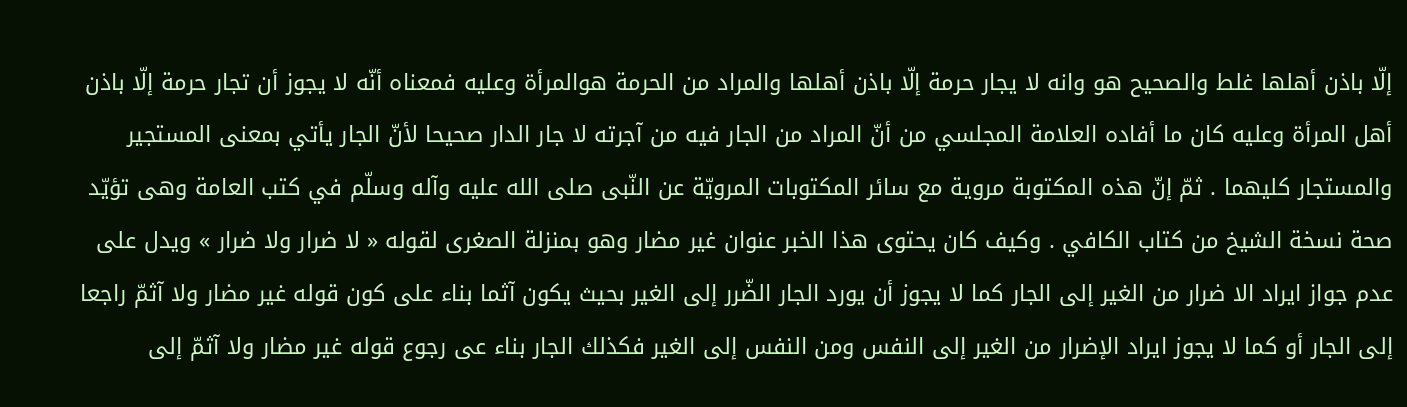إلّا باذن أهلها غلط والصحيح هو وانه لا يجار حرمة إلّا باذن أهلها والمراد من الحرمة هوالمرأة وعليه فمعناه أنّه لا يجوز أن تجار حرمة إلّا باذن أهل المرأة وعليه كان ما أفاده العلامة المجلسي من أنّ المراد من الجار فيه من آجرته لا جار الدار صحيحا لأنّ الجار يأتي بمعنى المستجير والمستجار كليهما . ثمّ إنّ هذه المكتوبة مروية مع سائر المكتوبات المرويّة عن النّبى صلى الله عليه وآله وسلّم في كتب العامة وهى تؤيّد صحة نسخة الشيخ من كتاب الكافي . وكيف كان يحتوى هذا الخبر عنوان غير مضار وهو بمنزلة الصغرى لقوله « لا ضرار ولا ضرار » ويدل على عدم جواز ايراد الا ضرار من الغير إلى الجار كما لا يجوز أن يورد الجار الضّرر إلى الغير بحيث يكون آثما بناء على كون قوله غير مضار ولا آثمّ راجعا إلى الجار أو كما لا يجوز ايراد الإضرار من الغير إلى النفس ومن النفس إلى الغير فكذلك الجار بناء عى رجوع قوله غير مضار ولا آثمّ إلى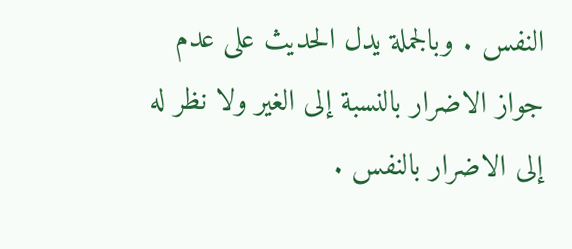النفس . وبالجملة يدل الحديث على عدم جواز الاضرار بالنسبة إلى الغير ولا نظر له إلى الاضرار بالنفس .